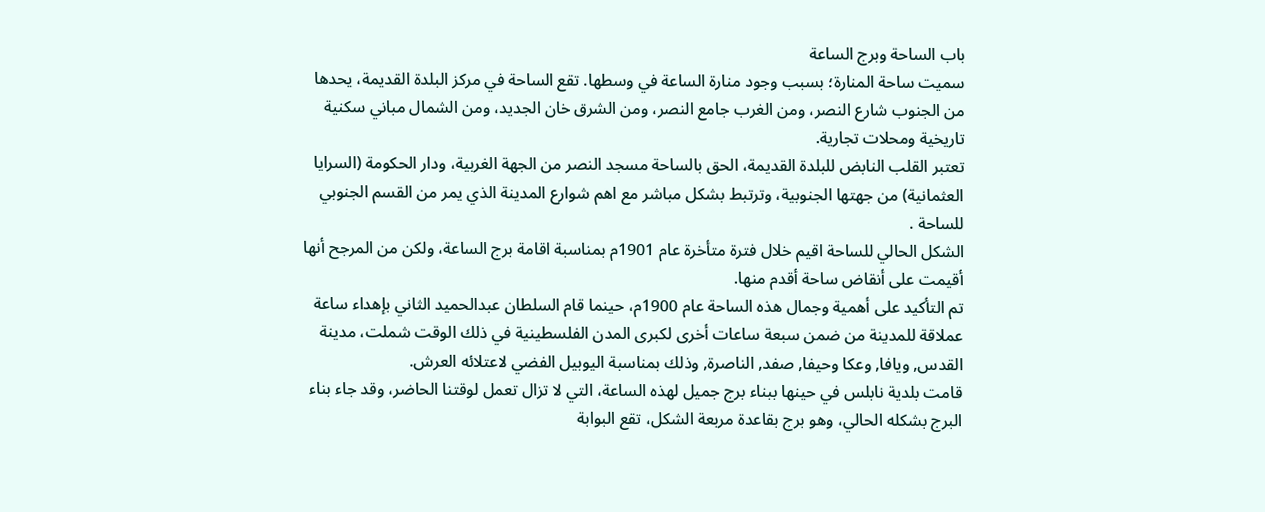باب الساحة وبرج الساعة
سميت ساحة المنارة؛ بسبب وجود منارة الساعة في وسطها. تقع الساحة في مركز البلدة القديمة، يحدها من الجنوب شارع النصر، ومن الغرب جامع النصر، ومن الشرق خان الجديد، ومن الشمال مباني سكنية تاريخية ومحلات تجارية.
تعتبر القلب النابض للبلدة القديمة، الحق بالساحة مسجد النصر من الجهة الغربية، ودار الحكومة (السرايا العثمانية) من جهتها الجنوبية، وترتبط بشكل مباشر مع اهم شوارع المدينة الذي يمر من القسم الجنوبي للساحة .
الشكل الحالي للساحة اقيم خلال فترة متأخرة عام 1901م بمناسبة اقامة برج الساعة، ولكن من المرجح أنها أقيمت على أنقاض ساحة أقدم منها.
تم التأكيد على أهمية وجمال هذه الساحة عام 1900م، حينما قام السلطان عبدالحميد الثاني بإهداء ساعة عملاقة للمدينة من ضمن سبعة ساعات أخرى لكبرى المدن الفلسطينية في ذلك الوقت شملت، مدينة القدس, ويافا, وعكا وحيفا, صفد, الناصرة, وذلك بمناسبة اليوبيل الفضي لاعتلائه العرش.
قامت بلدية نابلس في حينها ببناء برج جميل لهذه الساعة، التي لا تزال تعمل لوقتنا الحاضر، وقد جاء بناء البرج بشكله الحالي، وهو برج بقاعدة مربعة الشكل، تقع البوابة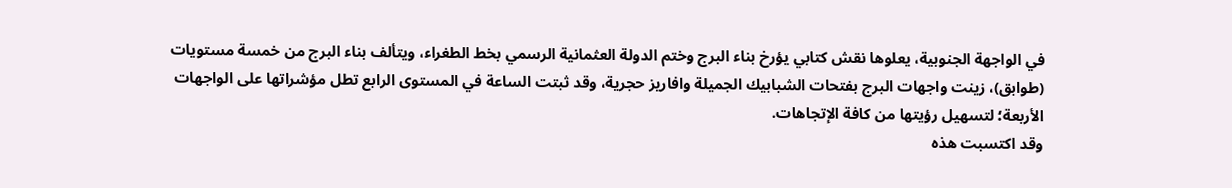في الواجهة الجنوبية، يعلوها نقش كتابي يؤرخ بناء البرج وختم الدولة العثمانية الرسمي بخط الطغراء، ويتألف بناء البرج من خمسة مستويات (طوابق)، زينت واجهات البرج بفتحات الشبابيك الجميلة وافاريز حجرية، وقد ثبتت الساعة في المستوى الرابع تطل مؤشراتها على الواجهات الأربعة؛ لتسهيل رؤيتها من كافة الإتجاهات.
وقد اكتسبت هذه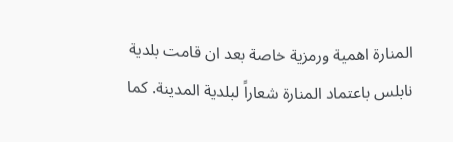المنارة اهمية ورمزية خاصة بعد ان قامت بلدية نابلس باعتماد المنارة شعاراً لبلدية المدينة. كما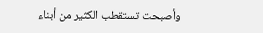وأصبحت تستقطب الكثير من أبناء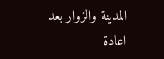المدينة والزوار بعد اعادة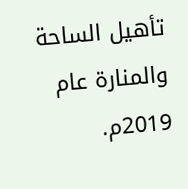تأهيل الساحة والمنارة عام 2019م.